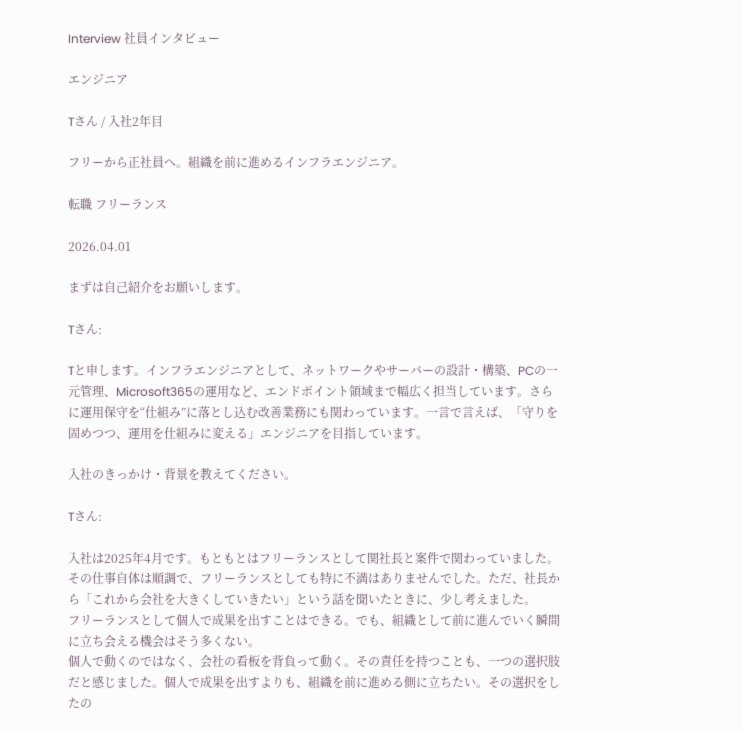Interview 社員インタビュー

エンジニア

Tさん / 入社2年目

フリーから正社員へ。組織を前に進めるインフラエンジニア。

転職 フリーランス

2026.04.01

まずは自己紹介をお願いします。

Tさん:

Tと申します。インフラエンジニアとして、ネットワークやサーバーの設計・構築、PCの一元管理、Microsoft365の運用など、エンドポイント領域まで幅広く担当しています。さらに運用保守を“仕組み”に落とし込む改善業務にも関わっています。一言で言えば、「守りを固めつつ、運用を仕組みに変える」エンジニアを目指しています。

入社のきっかけ・背景を教えてください。

Tさん:

入社は2025年4月です。もともとはフリーランスとして関社長と案件で関わっていました。その仕事自体は順調で、フリーランスとしても特に不満はありませんでした。ただ、社長から「これから会社を大きくしていきたい」という話を聞いたときに、少し考えました。
フリーランスとして個人で成果を出すことはできる。でも、組織として前に進んでいく瞬間に立ち会える機会はそう多くない。
個人で動くのではなく、会社の看板を背負って動く。その責任を持つことも、一つの選択肢だと感じました。個人で成果を出すよりも、組織を前に進める側に立ちたい。その選択をしたの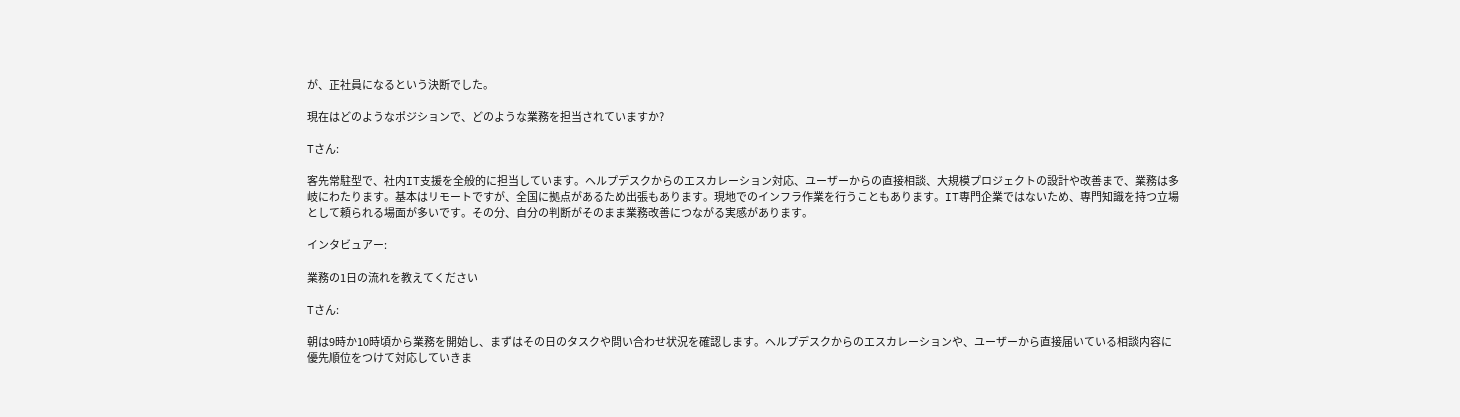が、正社員になるという決断でした。

現在はどのようなポジションで、どのような業務を担当されていますか?

Tさん:

客先常駐型で、社内IT支援を全般的に担当しています。ヘルプデスクからのエスカレーション対応、ユーザーからの直接相談、大規模プロジェクトの設計や改善まで、業務は多岐にわたります。基本はリモートですが、全国に拠点があるため出張もあります。現地でのインフラ作業を行うこともあります。IT専門企業ではないため、専門知識を持つ立場として頼られる場面が多いです。その分、自分の判断がそのまま業務改善につながる実感があります。

インタビュアー:

業務の1日の流れを教えてください

Tさん:

朝は9時か10時頃から業務を開始し、まずはその日のタスクや問い合わせ状況を確認します。ヘルプデスクからのエスカレーションや、ユーザーから直接届いている相談内容に優先順位をつけて対応していきま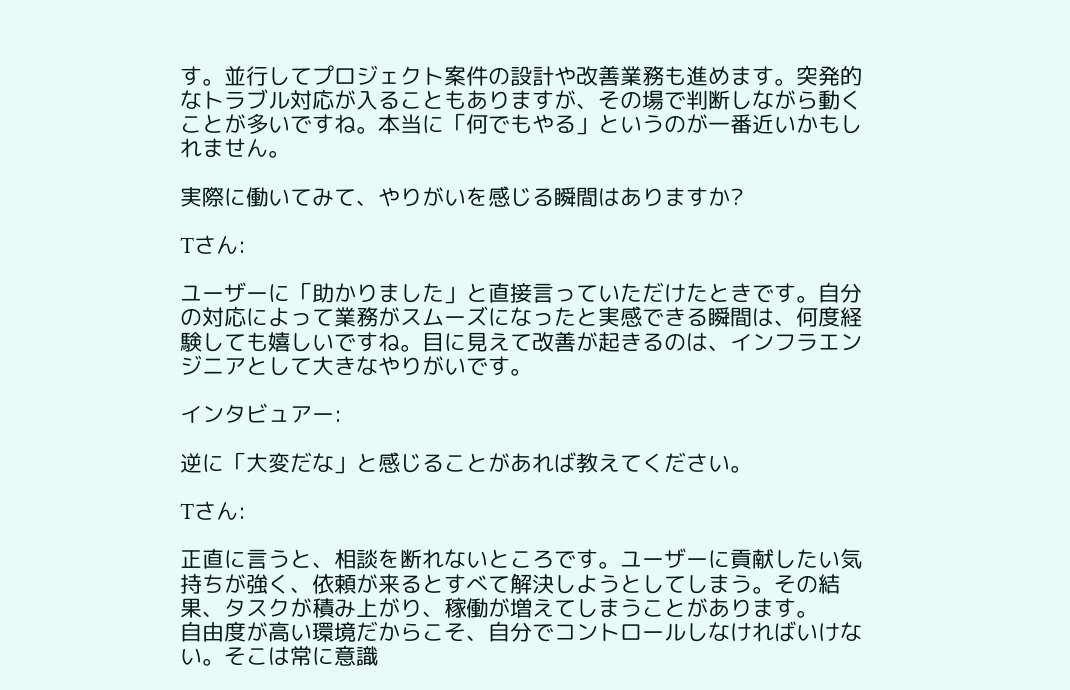す。並行してプロジェクト案件の設計や改善業務も進めます。突発的なトラブル対応が入ることもありますが、その場で判断しながら動くことが多いですね。本当に「何でもやる」というのが一番近いかもしれません。

実際に働いてみて、やりがいを感じる瞬間はありますか?

Tさん:

ユーザーに「助かりました」と直接言っていただけたときです。自分の対応によって業務がスムーズになったと実感できる瞬間は、何度経験しても嬉しいですね。目に見えて改善が起きるのは、インフラエンジニアとして大きなやりがいです。

インタビュアー:

逆に「大変だな」と感じることがあれば教えてください。

Tさん:

正直に言うと、相談を断れないところです。ユーザーに貢献したい気持ちが強く、依頼が来るとすべて解決しようとしてしまう。その結果、タスクが積み上がり、稼働が増えてしまうことがあります。
自由度が高い環境だからこそ、自分でコントロールしなければいけない。そこは常に意識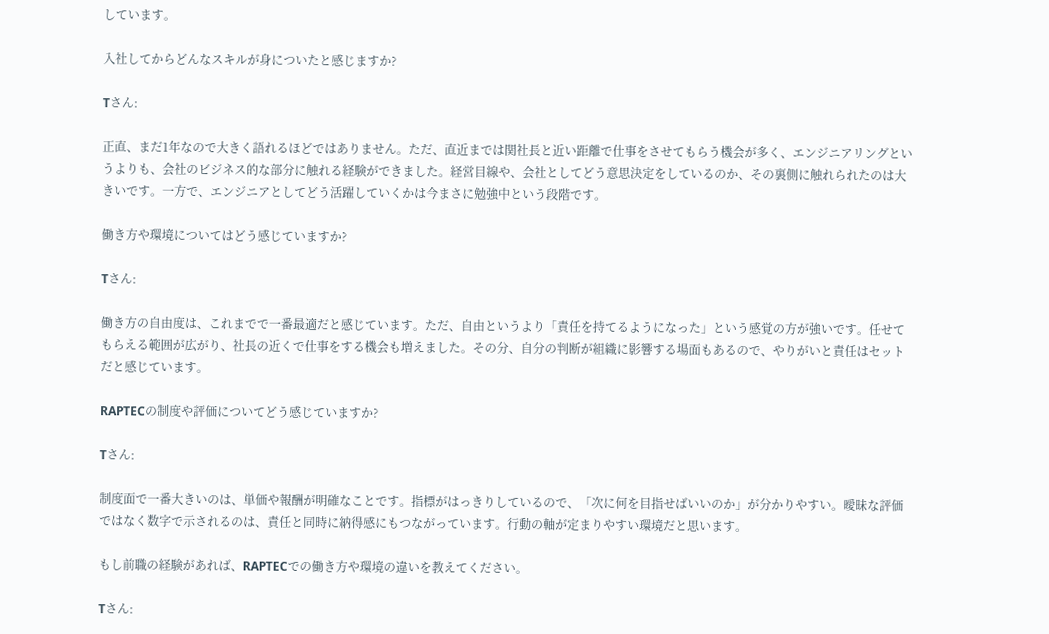しています。

入社してからどんなスキルが身についたと感じますか?

Tさん:

正直、まだ1年なので大きく語れるほどではありません。ただ、直近までは関社長と近い距離で仕事をさせてもらう機会が多く、エンジニアリングというよりも、会社のビジネス的な部分に触れる経験ができました。経営目線や、会社としてどう意思決定をしているのか、その裏側に触れられたのは大きいです。一方で、エンジニアとしてどう活躍していくかは今まさに勉強中という段階です。

働き方や環境についてはどう感じていますか?

Tさん:

働き方の自由度は、これまでで一番最適だと感じています。ただ、自由というより「責任を持てるようになった」という感覚の方が強いです。任せてもらえる範囲が広がり、社長の近くで仕事をする機会も増えました。その分、自分の判断が組織に影響する場面もあるので、やりがいと責任はセットだと感じています。

RAPTECの制度や評価についてどう感じていますか?

Tさん:

制度面で一番大きいのは、単価や報酬が明確なことです。指標がはっきりしているので、「次に何を目指せばいいのか」が分かりやすい。曖昧な評価ではなく数字で示されるのは、責任と同時に納得感にもつながっています。行動の軸が定まりやすい環境だと思います。

もし前職の経験があれば、RAPTECでの働き方や環境の違いを教えてください。

Tさん: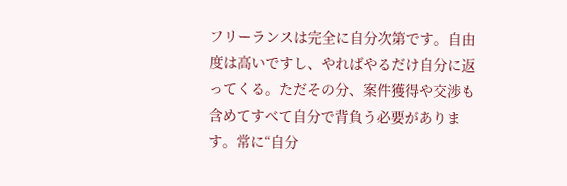フリーランスは完全に自分次第です。自由度は高いですし、やればやるだけ自分に返ってくる。ただその分、案件獲得や交渉も含めてすべて自分で背負う必要があります。常に“自分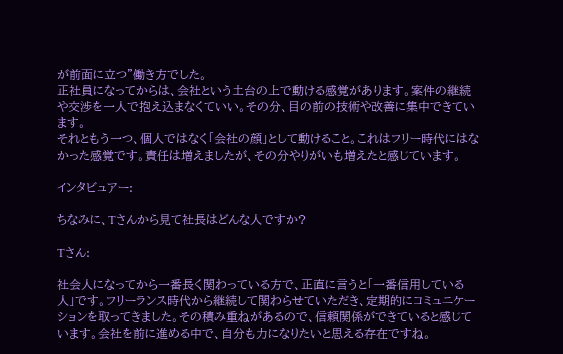が前面に立つ”働き方でした。
正社員になってからは、会社という土台の上で動ける感覚があります。案件の継続や交渉を一人で抱え込まなくていい。その分、目の前の技術や改善に集中できています。
それともう一つ、個人ではなく「会社の顔」として動けること。これはフリー時代にはなかった感覚です。責任は増えましたが、その分やりがいも増えたと感じています。

インタビュアー:

ちなみに、Tさんから見て社長はどんな人ですか?

Tさん:

社会人になってから一番長く関わっている方で、正直に言うと「一番信用している人」です。フリーランス時代から継続して関わらせていただき、定期的にコミュニケーションを取ってきました。その積み重ねがあるので、信頼関係ができていると感じています。会社を前に進める中で、自分も力になりたいと思える存在ですね。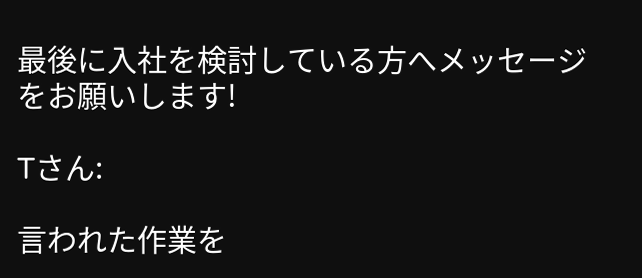最後に入社を検討している方へメッセージをお願いします!

Tさん:

言われた作業を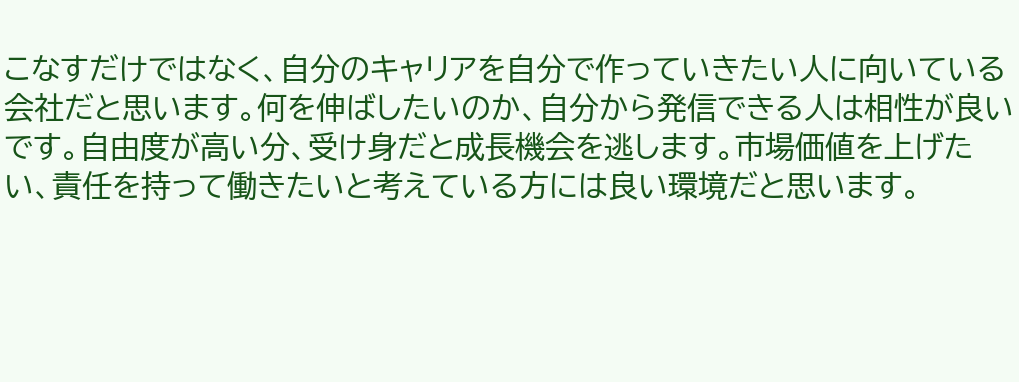こなすだけではなく、自分のキャリアを自分で作っていきたい人に向いている会社だと思います。何を伸ばしたいのか、自分から発信できる人は相性が良いです。自由度が高い分、受け身だと成長機会を逃します。市場価値を上げたい、責任を持って働きたいと考えている方には良い環境だと思います。